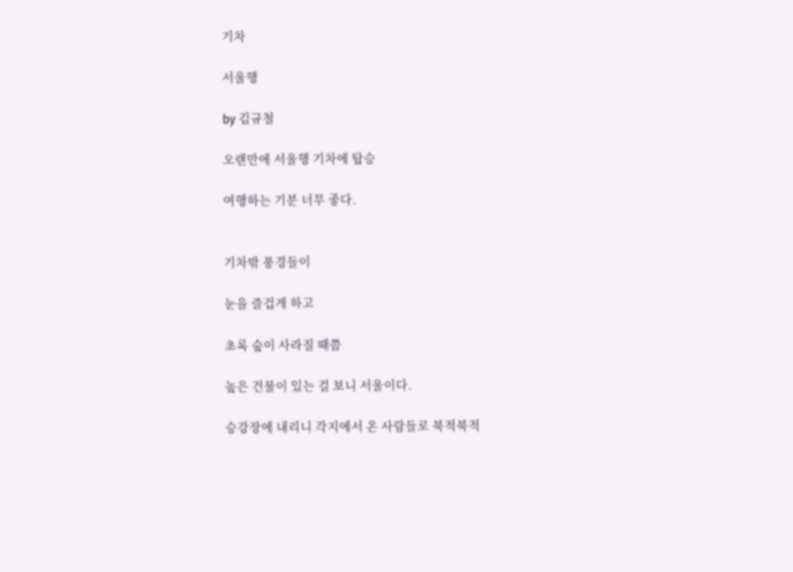기차

서울행

by 김규철

오랜만에 서울행 기차에 탑승

여행하는 기분 너무 좋다.


기차밖 풍경들이

눈을 즐겁게 하고

초록 숲이 사라질 때쯤

높은 건물이 있는 걸 보니 서울이다.

승강장에 내리니 각지에서 온 사람들로 북적북적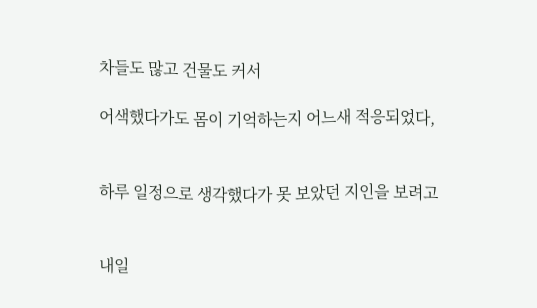차들도 많고 건물도 커서

어색했다가도 몸이 기억하는지 어느새 적응되었다,


하루 일정으로 생각했다가 못 보았던 지인을 보려고


내일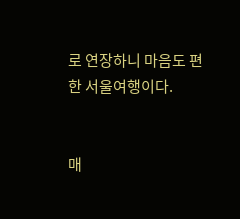로 연장하니 마음도 편한 서울여행이다.


매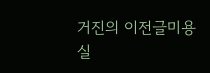거진의 이전글미용실